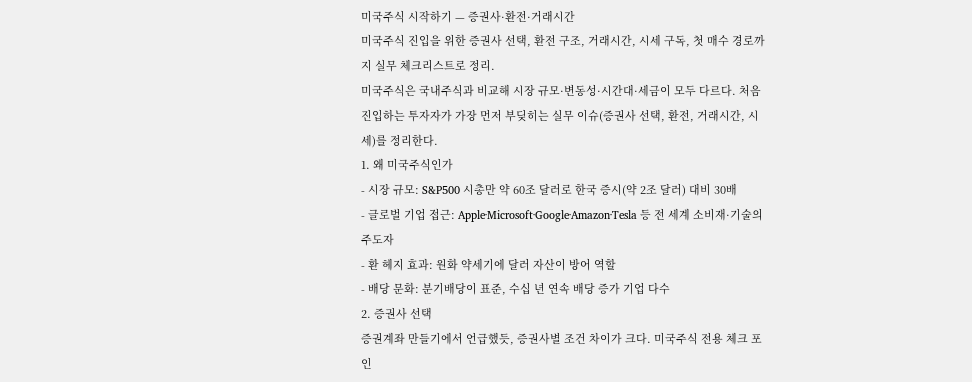미국주식 시작하기 — 증권사·환전·거래시간
미국주식 진입을 위한 증권사 선택, 환전 구조, 거래시간, 시세 구독, 첫 매수 경로까지 실무 체크리스트로 정리.
미국주식은 국내주식과 비교해 시장 규모·변동성·시간대·세금이 모두 다르다. 처음 진입하는 투자자가 가장 먼저 부딪히는 실무 이슈(증권사 선택, 환전, 거래시간, 시세)를 정리한다.
1. 왜 미국주식인가
- 시장 규모: S&P500 시총만 약 60조 달러로 한국 증시(약 2조 달러) 대비 30배
- 글로벌 기업 접근: Apple·Microsoft·Google·Amazon·Tesla 등 전 세계 소비재·기술의 주도자
- 환 헤지 효과: 원화 약세기에 달러 자산이 방어 역할
- 배당 문화: 분기배당이 표준, 수십 년 연속 배당 증가 기업 다수
2. 증권사 선택
증권계좌 만들기에서 언급했듯, 증권사별 조건 차이가 크다. 미국주식 전용 체크 포인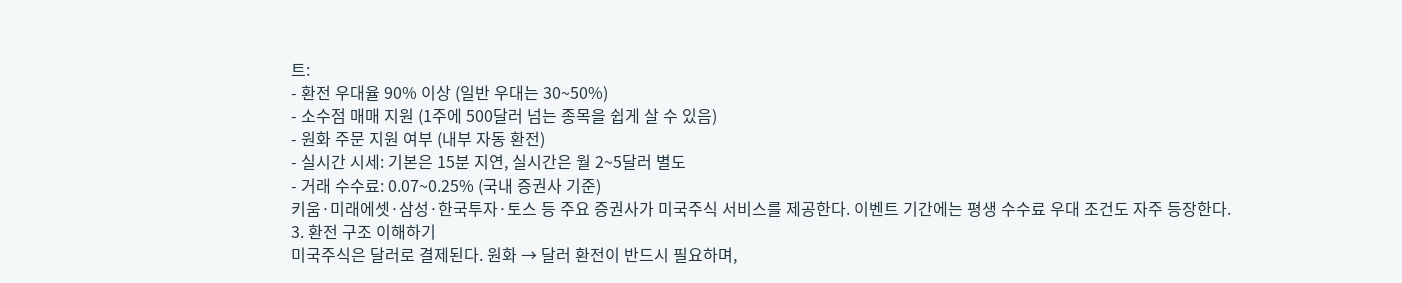트:
- 환전 우대율 90% 이상 (일반 우대는 30~50%)
- 소수점 매매 지원 (1주에 500달러 넘는 종목을 쉽게 살 수 있음)
- 원화 주문 지원 여부 (내부 자동 환전)
- 실시간 시세: 기본은 15분 지연, 실시간은 월 2~5달러 별도
- 거래 수수료: 0.07~0.25% (국내 증권사 기준)
키움·미래에셋·삼성·한국투자·토스 등 주요 증권사가 미국주식 서비스를 제공한다. 이벤트 기간에는 평생 수수료 우대 조건도 자주 등장한다.
3. 환전 구조 이해하기
미국주식은 달러로 결제된다. 원화 → 달러 환전이 반드시 필요하며,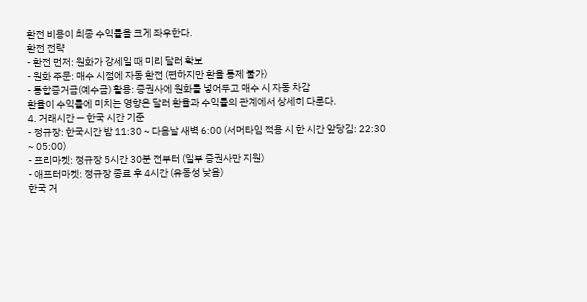환전 비용이 최종 수익률을 크게 좌우한다.
환전 전략
- 환전 먼저: 원화가 강세일 때 미리 달러 확보
- 원화 주문: 매수 시점에 자동 환전 (편하지만 환율 통제 불가)
- 통합증거금(예수금) 활용: 증권사에 원화를 넣어두고 매수 시 자동 차감
환율이 수익률에 미치는 영향은 달러 환율과 수익률의 관계에서 상세히 다룬다.
4. 거래시간 — 한국 시간 기준
- 정규장: 한국시간 밤 11:30 ~ 다음날 새벽 6:00 (서머타임 적용 시 한 시간 앞당김: 22:30 ~ 05:00)
- 프리마켓: 정규장 5시간 30분 전부터 (일부 증권사만 지원)
- 애프터마켓: 정규장 종료 후 4시간 (유동성 낮음)
한국 거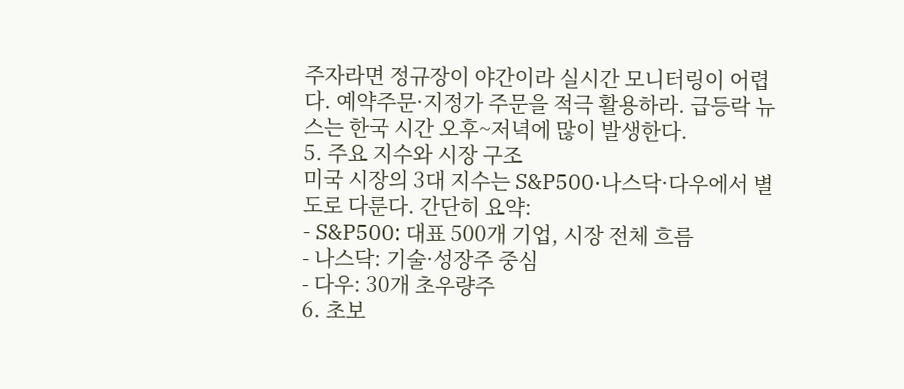주자라면 정규장이 야간이라 실시간 모니터링이 어렵다. 예약주문·지정가 주문을 적극 활용하라. 급등락 뉴스는 한국 시간 오후~저녁에 많이 발생한다.
5. 주요 지수와 시장 구조
미국 시장의 3대 지수는 S&P500·나스닥·다우에서 별도로 다룬다. 간단히 요약:
- S&P500: 대표 500개 기업, 시장 전체 흐름
- 나스닥: 기술·성장주 중심
- 다우: 30개 초우량주
6. 초보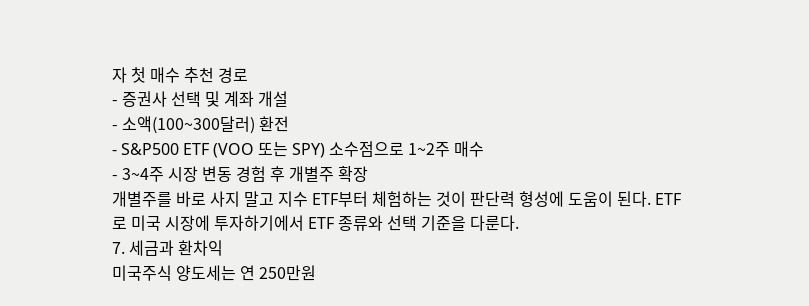자 첫 매수 추천 경로
- 증권사 선택 및 계좌 개설
- 소액(100~300달러) 환전
- S&P500 ETF (VOO 또는 SPY) 소수점으로 1~2주 매수
- 3~4주 시장 변동 경험 후 개별주 확장
개별주를 바로 사지 말고 지수 ETF부터 체험하는 것이 판단력 형성에 도움이 된다. ETF로 미국 시장에 투자하기에서 ETF 종류와 선택 기준을 다룬다.
7. 세금과 환차익
미국주식 양도세는 연 250만원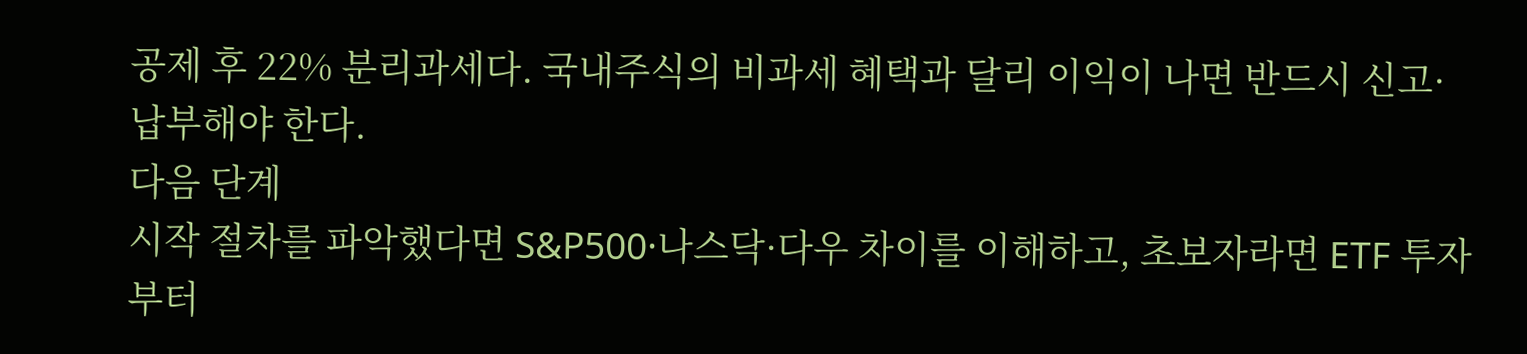공제 후 22% 분리과세다. 국내주식의 비과세 혜택과 달리 이익이 나면 반드시 신고·납부해야 한다.
다음 단계
시작 절차를 파악했다면 S&P500·나스닥·다우 차이를 이해하고, 초보자라면 ETF 투자부터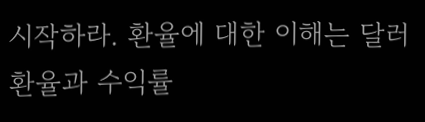시작하라. 환율에 대한 이해는 달러 환율과 수익률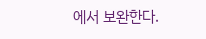에서 보완한다.